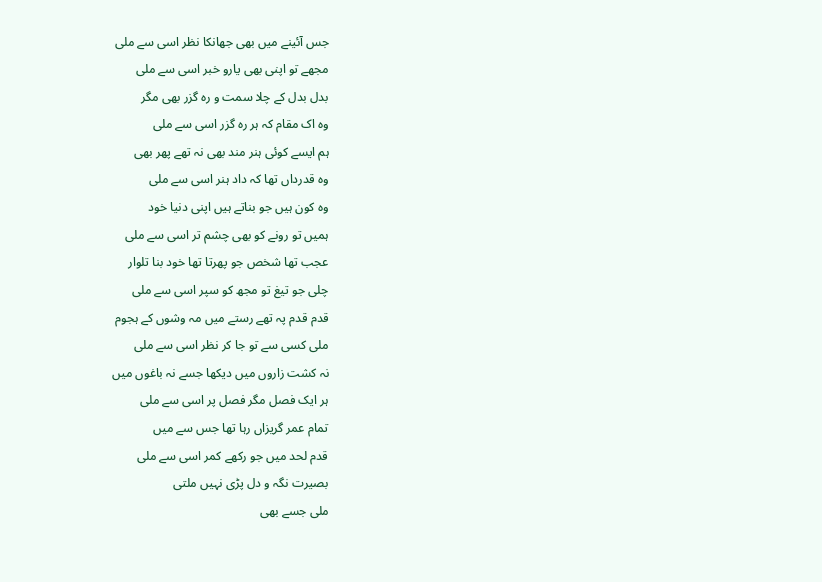جس آئینے میں بھی جھانکا نظر اسی سے ملی
مجھے تو اپنی بھی یارو خبر اسی سے ملی
بدل بدل کے چلا سمت و رہ گزر بھی مگر
وہ اک مقام کہ ہر رہ گزر اسی سے ملی
ہم ایسے کوئی ہنر مند بھی نہ تھے پھر بھی
وہ قدرداں تھا کہ داد ہنر اسی سے ملی
وہ کون ہیں جو بناتے ہیں اپنی دنیا خود
ہمیں تو رونے کو بھی چشم تر اسی سے ملی
عجب تھا شخص جو پھرتا تھا خود بنا تلوار
چلی جو تیغ تو مجھ کو سپر اسی سے ملی
قدم قدم پہ تھے رستے میں مہ وشوں کے ہجوم
ملی کسی سے تو جا کر نظر اسی سے ملی
نہ کشت زاروں میں دیکھا جسے نہ باغوں میں
ہر ایک فصل مگر فصل پر اسی سے ملی
تمام عمر گریزاں رہا تھا جس سے میں
قدم لحد میں جو رکھے کمر اسی سے ملی
بصیرت نگہ و دل پڑی نہیں ملتی
ملی جسے بھی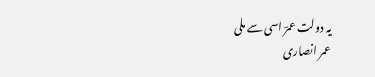یہ دولت عمرؔ اسی سے ملی
عمر انصاری